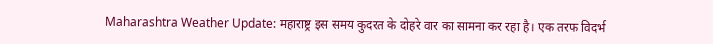Maharashtra Weather Update: महाराष्ट्र इस समय कुदरत के दोहरे वार का सामना कर रहा है। एक तरफ विदर्भ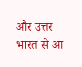और उत्तर भारत से आ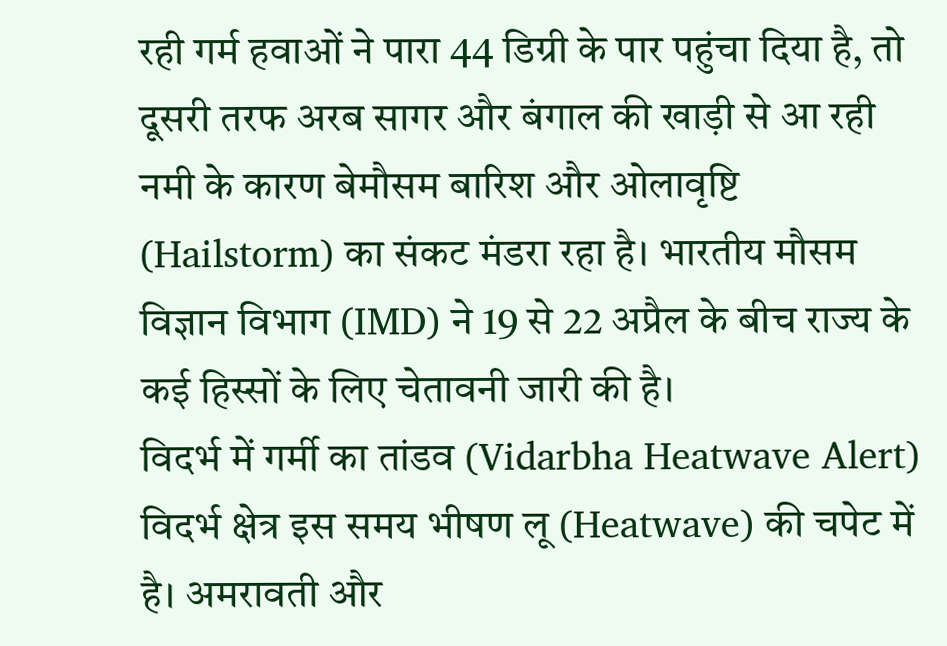रही गर्म हवाओं ने पारा 44 डिग्री के पार पहुंचा दिया है, तो दूसरी तरफ अरब सागर और बंगाल की खाड़ी से आ रही नमी के कारण बेमौसम बारिश और ओलावृष्टि (Hailstorm) का संकट मंडरा रहा है। भारतीय मौसम विज्ञान विभाग (IMD) ने 19 से 22 अप्रैल के बीच राज्य के कई हिस्सों के लिए चेतावनी जारी की है।
विदर्भ में गर्मी का तांडव (Vidarbha Heatwave Alert)
विदर्भ क्षेत्र इस समय भीषण लू (Heatwave) की चपेट में है। अमरावती और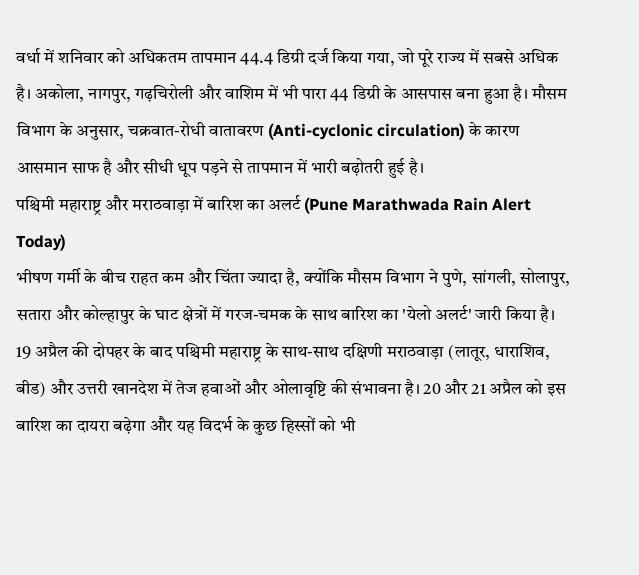वर्धा में शनिवार को अधिकतम तापमान 44.4 डिग्री दर्ज किया गया, जो पूरे राज्य में सबसे अधिक है। अकोला, नागपुर, गढ़चिरोली और वाशिम में भी पारा 44 डिग्री के आसपास बना हुआ है। मौसम विभाग के अनुसार, चक्रवात-रोधी वातावरण (Anti-cyclonic circulation) के कारण आसमान साफ है और सीधी धूप पड़ने से तापमान में भारी बढ़ोतरी हुई है।
पश्चिमी महाराष्ट्र और मराठवाड़ा में बारिश का अलर्ट (Pune Marathwada Rain Alert Today)
भीषण गर्मी के बीच राहत कम और चिंता ज्यादा है, क्योंकि मौसम विभाग ने पुणे, सांगली, सोलापुर, सतारा और कोल्हापुर के घाट क्षेत्रों में गरज-चमक के साथ बारिश का 'येलो अलर्ट' जारी किया है। 19 अप्रैल की दोपहर के बाद पश्चिमी महाराष्ट्र के साथ-साथ दक्षिणी मराठवाड़ा (लातूर, धाराशिव, बीड) और उत्तरी खानदेश में तेज हवाओं और ओलावृष्टि की संभावना है। 20 और 21 अप्रैल को इस बारिश का दायरा बढ़ेगा और यह विदर्भ के कुछ हिस्सों को भी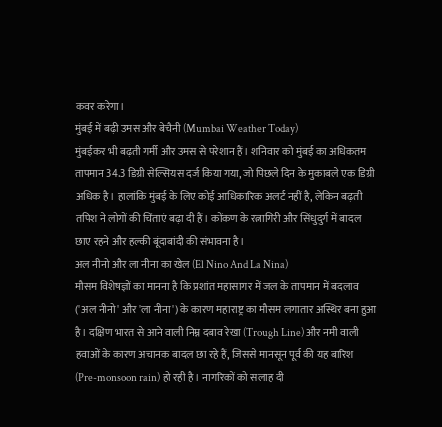कवर करेगा।
मुंबई में बढ़ी उमस और बेचैनी (Mumbai Weather Today)
मुंबईकर भी बढ़ती गर्मी और उमस से परेशान हैं। शनिवार को मुंबई का अधिकतम तापमान 34.3 डिग्री सेल्सियस दर्ज किया गया, जो पिछले दिन के मुकाबले एक डिग्री अधिक है। हालांकि मुंबई के लिए कोई आधिकारिक अलर्ट नहीं है, लेकिन बढ़ती तपिश ने लोगों की चिंताएं बढ़ा दी हैं। कोंकण के रत्नागिरी और सिंधुदुर्ग में बादल छाए रहने और हल्की बूंदाबांदी की संभावना है।
अल नीनो और ला नीना का खेल (El Nino And La Nina)
मौसम विशेषज्ञों का मानना है कि प्रशांत महासागर में जल के तापमान में बदलाव ('अल नीनो' और 'ला नीना') के कारण महाराष्ट्र का मौसम लगातार अस्थिर बना हुआ है। दक्षिण भारत से आने वाली निम्न दबाव रेखा (Trough Line) और नमी वाली हवाओं के कारण अचानक बादल छा रहे हैं, जिससे मानसून पूर्व की यह बारिश (Pre-monsoon rain) हो रही है। नागरिकों को सलाह दी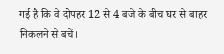गई है कि वे दोपहर 12 से 4 बजे के बीच घर से बाहर निकलने से बचें।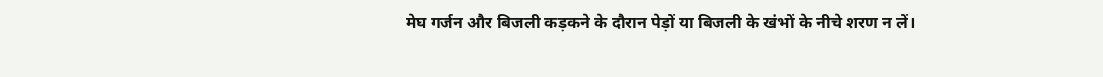मेघ गर्जन और बिजली कड़कने के दौरान पेड़ों या बिजली के खंभों के नीचे शरण न लें।